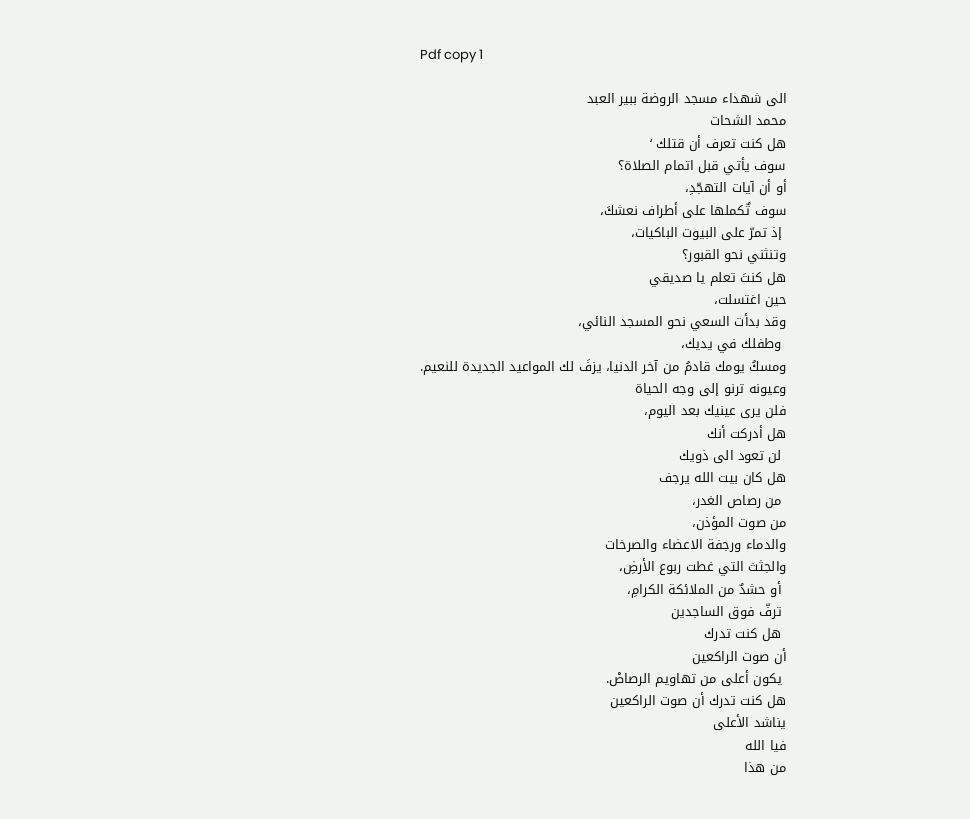Pdf copy 1

الى شهداء مسجد الروضة ببير العبد
محمد الشحات
هل كنت تعرف أن قتلك ‘
سوف يأتي قبل اتمام الصلاة؟
أو أن آيات التهجّدِ،
سوف تٌكملها على أطراف نعشكَ،
 إذ تمرّ على البيوت الباكيات،
وتنثني نحو القبور؟
هل كنتَ تعلم يا صديقي
حين اغتسلت،
وقد بدأت السعي نحو المسجد النائي،
 وطفلك في يديك،
ومسكُ يومك قادمُ من آخر الدنيا، يزفَ لك المواعيد الجديدة للنعيم.
وعيونه ترنو إلى وجه الحياة
فلن يرى عينيك بعد اليوم،
هل أدركت أنك
 لن تعود الى ذويك
هل كان بيت الله يرجف
 من رصاص الغدر،
من صوت المؤذن،
والدماء ورجفة الاعضاء والصرخات
والجثث التي غطت ربوع الأرضِ،
 أو حشدٌ من الملائكة الكرامِ،
 ترفّ فوق الساجدين
 هل كنت تدرك
أن صوت الراكعين
 يكون أعلى من تهاويم الرصاصْ.
هل كنت تدرك أن صوت الراكعين
يناشد الأعلى
فيا الله
من هذا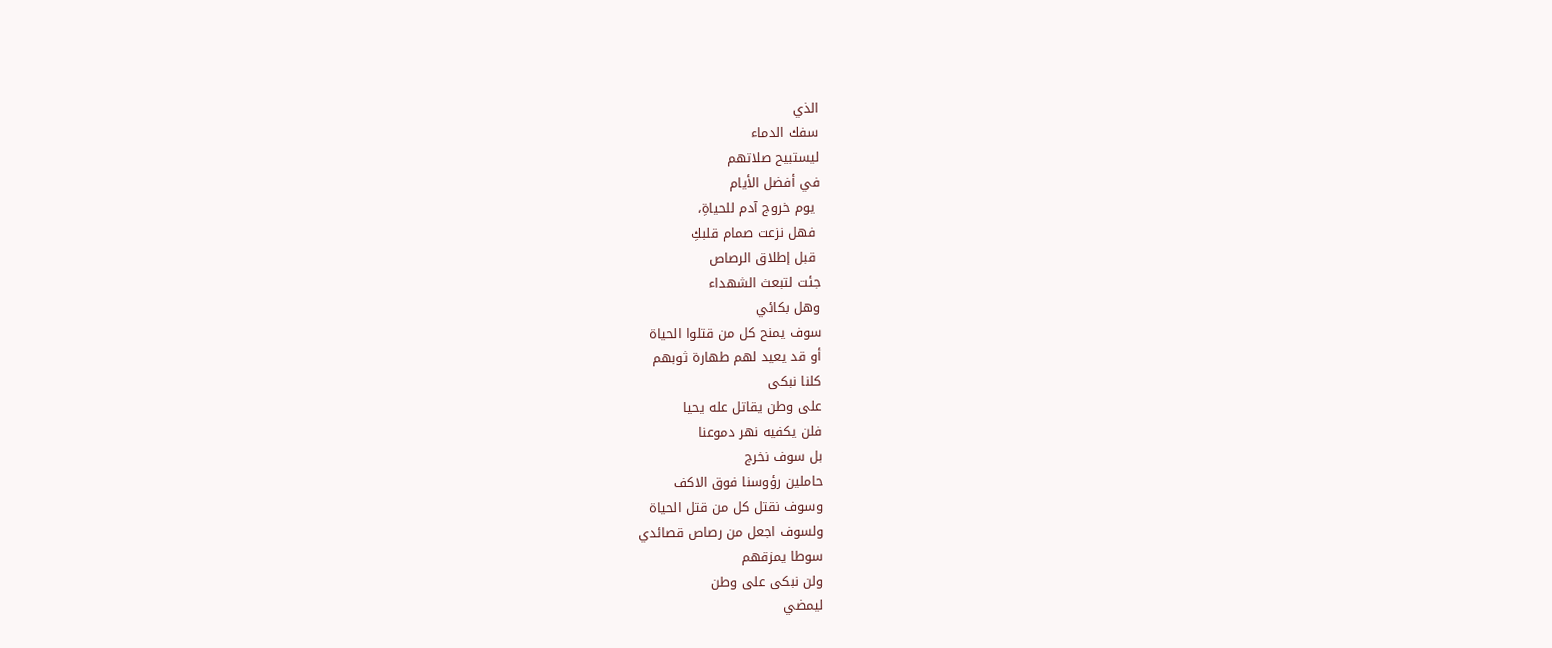الذي
سفك الدماء
ليستبيح صلاتهم
في أفضل الأيام
 يوم خروج آدم للحياةِ،
 فهل نزعت صمام قلبكِ
 قبل إطلاق الرصاص
جئت لتبعث الشهداء
وهل بكائي
سوف يمنح كل من قتلوا الحياة
أو قد يعيد لهم طهارة ثوبهم
كلنا نبكى
على وطن يقاتل عله يحيا
فلن يكفيه نهر دموعنا
بل سوف نخرج
حاملين رؤوسنا فوق الاكف
وسوف نقتل كل من قتل الحياة
ولسوف اجعل من رصاص قصائدي
سوطا يمزقهم
ولن نبكى على وطن
ليمضي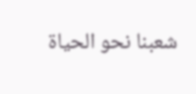شعبنا نحو الحياة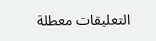التعليقات معطلة